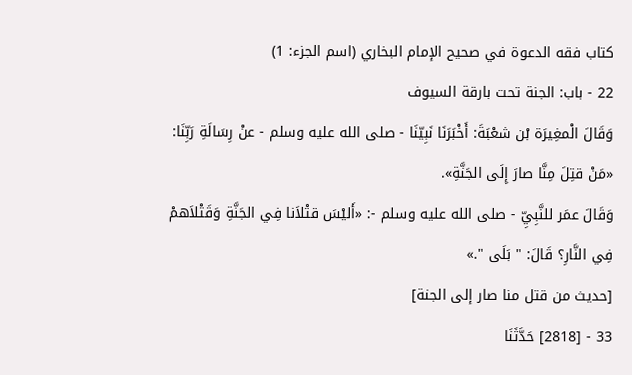كتاب فقه الدعوة في صحيح الإمام البخاري (اسم الجزء: 1)
22 - باب: الجنة تحت بارقة السيوف
وَقَالَ الْمغِيرَة بْن شعْبَةَ: أَخْبَرَنَا نَبِيّنَا - صلى الله عليه وسلم - عنْ رِسَالَةِ رَبِّنَا: «مَنْ قتِلَ مِنَّا صارَ إِلَى الجَنَّةِ».
وَقَالَ عمَر للنَّبِيِّ - صلى الله عليه وسلم -: «أَليْسَ قتْلاَنا فِي الجَنَّةِ وَقَتْلاَهمْ فِي النَّارِ؟ قَالَ: " بَلَى ".»
[حديث من قتل منا صار إلى الجنة]
33 - [2818] حَدَّثَنَا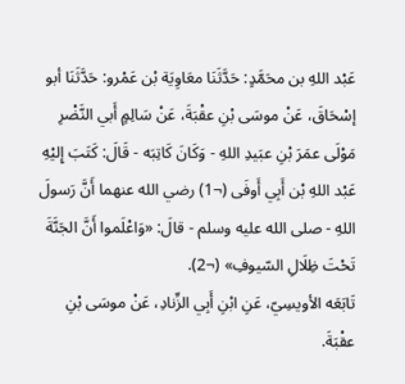عَبْد اللهِ بن محَمَّدٍ: حَدَّثَنَا معَاوِيَة بْن عَمْرو: حَدَّثَنَا أبو إسْحَاقَ، عَنْ موسَى بْنِ عقْبَةَ، عَنْ سَالِمٍ أَبي النَّضْرِ مَوْلَى عمَرَ بْنِ عبَيدِ اللهِ - وَكَانَ كَاتِبَه - قَالَ: كَتَبَ إِليْهِ عَبْد اللهِ بْن أَبِي أَوفَى (¬1) رضي الله عنهما أَنَّ رَسولَ اللهِ - صلى الله عليه وسلم - قالَ: «وَاعْلَموا أَنَّ الجَنَّةَ تَحْتَ ظِلَالِ السّيوفِ» (¬2).
تَابَعَه الأويسِيّ، عَنِ ابْنِ أَبِي الزِّنادِ، عَنْ موسَى بْنِ عقْبَةَ.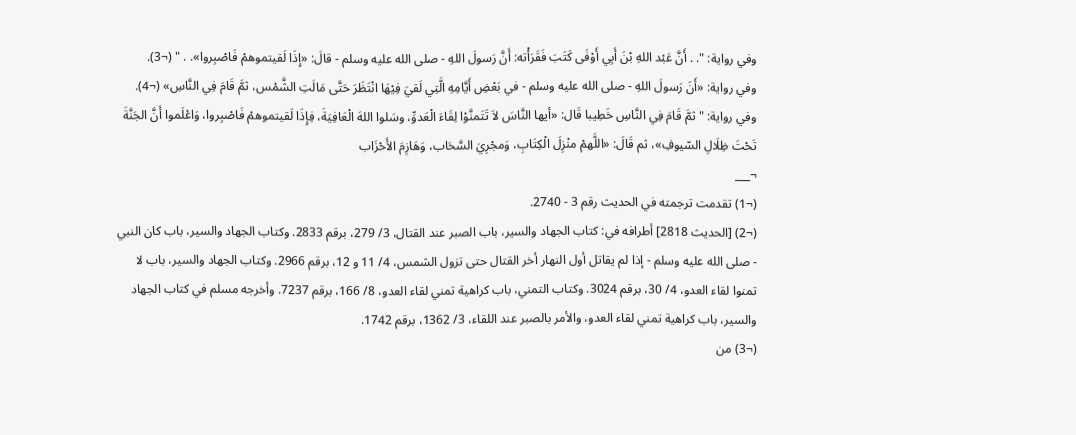وفي رواية: ". . أَنَّ عَبْد اللهِ بْنَ أَبِي أَوْفَى كَتَبَ فَقَرَأْته: أَنَّ رَسولَ اللهِ - صلى الله عليه وسلم - قالَ: «إِذَا لَقيتموهمْ فَاصْبِروا». . " (¬3).
وفي رواية: «أَنَ رَسولَ اللهِ - صلى الله عليه وسلم - في بَعْضِ أَيَّامِهِ الَّتِي لَقيَ فِيْهَا انْتَظَرَ حَتَّى مَالَتِ الشَّمْس، ثمَّ قَامَ فِي النَّاسِ» (¬4).
وفي رواية: " ثمَّ قَامَ فِي النَّاسِ خَطِيبا قَال: «أيها النَّاسَ لاَ تَتَمنَّوْا لِقَاءَ الْعَدوِّ، وسَلوا اللهَ الْعَافِيَةَ، فِإِذَا لَقيتموهمْ فَاصْبِروا، وَاعْلَموا أَنَّ الجَنَّةَ تَحْتَ ظِلَالِ السّيوفِ»، ثم قَالَ: «اللَّهمْ منْزِلَ الْكِتَابِ، وَمجْرِيَ السَّحَاب، وَهَازِمَ الأَحْزَاب
¬___
(¬1) تقدمت ترجمته في الحديث رقم 3 - 2740.
(¬2) [الحديث 2818] أطرافه في: كتاب الجهاد والسير، باب الصبر عند القتال، 3/ 279، برقم 2833. وكتاب الجهاد والسير، باب كان النبي - صلى الله عليه وسلم - إذا لم يقاتل أول النهار أخر القتال حتى تزول الشمس، 4/ 11 و 12، برقم 2966. وكتاب الجهاد والسير، باب لا تمنوا لقاء العدو، 4/ 30، برقم 3024. وكتاب التمني، باب كراهية تمني لقاء العدو، 8/ 166، برقم 7237. وأخرجه مسلم في كتاب الجهاد والسير، باب كراهية تمني لقاء العدو، والأمر بالصبر عند اللقاء، 3/ 1362، برقم 1742.
(¬3) من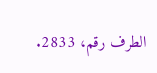الطرف رقم، 2833.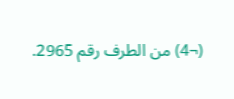(¬4) من الطرف رقم 2965.